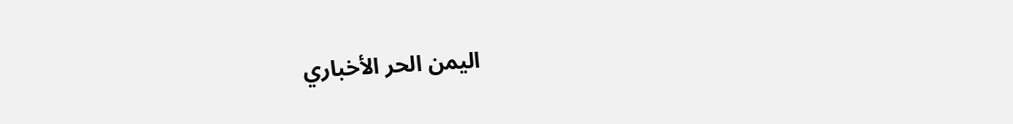اليمن الحر الأخباري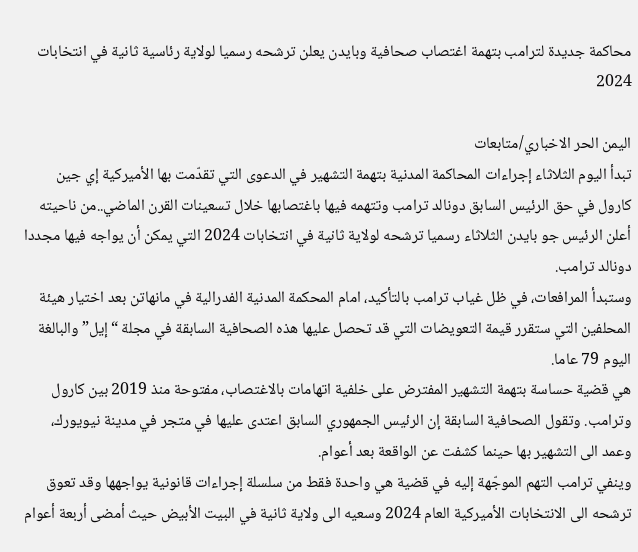محاكمة جديدة لترامب بتهمة اغتصاب صحافية وبايدن يعلن ترشحه رسميا لولاية رئاسية ثانية في انتخابات 2024

اليمن الحر الاخباري/متابعات
تبدأ اليوم الثلاثاء إجراءات المحاكمة المدنية بتهمة التشهير في الدعوى التي تقدّمت بها الأميركية إي جين كارول في حق الرئيس السابق دونالد ترامب وتتهمه فيها باغتصابها خلال تسعينات القرن الماضي..من ناحيته أعلن الرئيس جو بايدن الثلاثاء رسميا ترشحه لولاية ثانية في انتخابات 2024 التي يمكن أن يواجه فيها مجددا دونالد ترامب.
وستبدأ المرافعات، في ظل غياب ترامب بالتأكيد، امام المحكمة المدنية الفدرالية في مانهاتن بعد اختيار هيئة المحلفين التي ستقرر قيمة التعويضات التي قد تحصل عليها هذه الصحافية السابقة في مجلة “إيل” والبالغة اليوم 79 عاما.
هي قضية حساسة بتهمة التشهير المفترض على خلفية اتهامات بالاغتصاب، مفتوحة منذ 2019 بين كارول وترامب. وتقول الصحافية السابقة إن الرئيس الجمهوري السابق اعتدى عليها في متجر في مدينة نيويورك، وعمد الى التشهير بها حينما كشفت عن الواقعة بعد أعوام.
وينفي ترامب التهم الموجّهة إليه في قضية هي واحدة فقط من سلسلة إجراءات قانونية يواجهها وقد تعوق ترشحه الى الانتخابات الأميركية العام 2024 وسعيه الى ولاية ثانية في البيت الأبيض حيث أمضى أربعة أعوام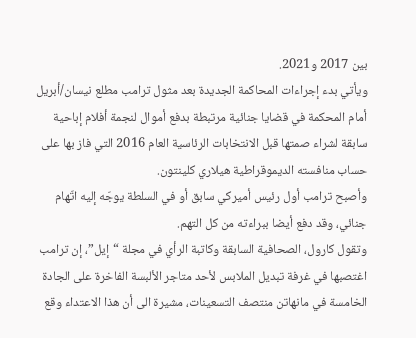بين 2017 و2021.
ويأتي بدء إجراءات المحاكمة الجديدة بعد مثول ترامب مطلع نيسان/أبريل أمام المحكمة في قضايا جنائية مرتبطة بدفع أموال لنجمة أفلام إباحية سابقة لشراء صمتها قبل الانتخابات الرئاسية العام 2016 التي فاز بها على حساب منافسته الديموقراطية هيلاري كلينتون.
وأصبح ترامب أول رئيس أميركي سابق أو في السلطة يوجّه إليه اتّهام جنائي، وقد دفع أيضا ببراءته من كل التهم.
وتقول كارول، الصحافية السابقة وكاتبة الرأي في مجلة “إيل”، إن ترامب اغتصبها في غرفة تبديل الملابس لأحد متاجر الألبسة الفاخرة على الجادة الخامسة في مانهاتن منتصف التسعينات، مشيرة الى أن هذا الاعتداء وقع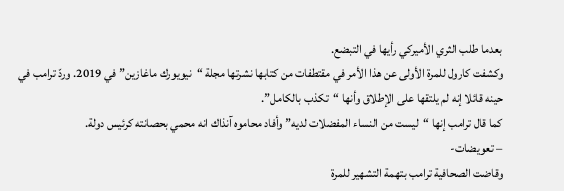بعدما طلب الثري الأميركي رأيها في التبضع.
وكشفت كارول للمرة الأولى عن هذا الأمر في مقتطفات من كتابها نشرتها مجلة “نيويورك ماغازين” في 2019. وردّ ترامب في حينه قائلا إنه لم يلتقها على الإطلاق وأنها “تكذب بالكامل”.
كما قال ترامب إنها “ليست من النساء المفضلات لديه” وأفاد محاموه آنذاك انه محمي بحصانته كرئيس دولة.
– تعويضات-
وقاضت الصحافية ترامب بتهمة التشهير للمرة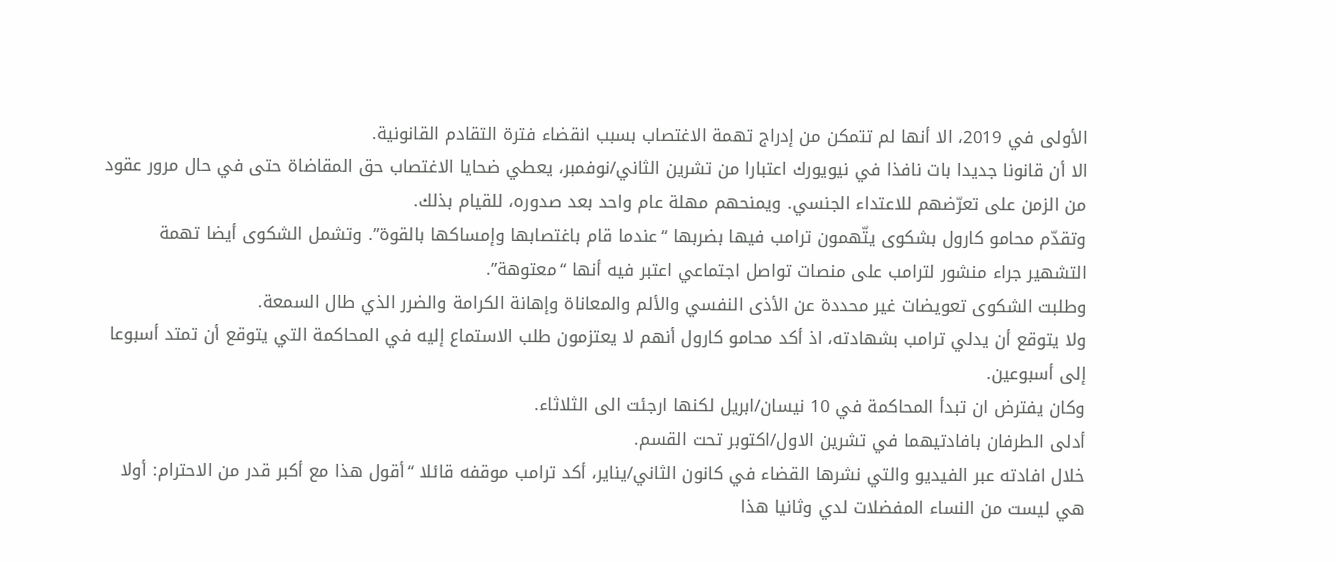الأولى في 2019، الا أنها لم تتمكن من إدراج تهمة الاغتصاب بسبب انقضاء فترة التقادم القانونية.
الا أن قانونا جديدا بات نافذا في نيويورك اعتبارا من تشرين الثاني/نوفمبر، يعطي ضحايا الاغتصاب حق المقاضاة حتى في حال مرور عقود من الزمن على تعرّضهم للاعتداء الجنسي. ويمنحهم مهلة عام واحد بعد صدوره، للقيام بذلك.
وتقدّم محامو كارول بشكوى يتّهمون ترامب فيها بضربها “عندما قام باغتصابها وإمساكها بالقوة”. وتشمل الشكوى أيضا تهمة التشهير جراء منشور لترامب على منصات تواصل اجتماعي اعتبر فيه أنها “معتوهة”.
وطلبت الشكوى تعويضات غير محددة عن الأذى النفسي والألم والمعاناة وإهانة الكرامة والضرر الذي طال السمعة.
ولا يتوقع أن يدلي ترامب بشهادته، اذ أكد محامو كارول أنهم لا يعتزمون طلب الاستماع إليه في المحاكمة التي يتوقع أن تمتد أسبوعا إلى أسبوعين.
وكان يفترض ان تبدأ المحاكمة في 10 نيسان/ابريل لكنها ارجئت الى الثلاثاء.
أدلى الطرفان بافادتيهما في تشرين الاول/اكتوبر تحت القسم.
خلال افادته عبر الفيديو والتي نشرها القضاء في كانون الثاني/يناير، أكد ترامب موقفه قائلا “أقول هذا مع أكبر قدر من الاحترام: أولا هي ليست من النساء المفضلات لدي وثانيا هذا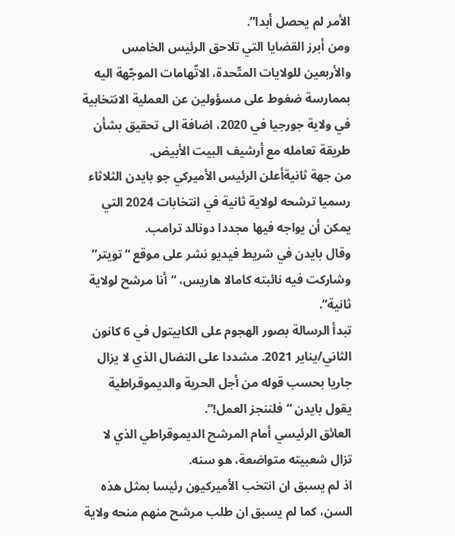الأمر لم يحصل أبدا”.
ومن أبرز القضايا التي تلاحق الرئيس الخامس والأربعين للولايات المتّحدة، الاتّهامات الموجّهة اليه بممارسة ضغوط على مسؤولين عن العملية الانتخابية في ولاية جورجيا في 2020، اضافة الى تحقيق بشأن طريقة تعامله مع أرشيف البيت الأبيض.
من جهة ثانيةأعلن الرئيس الأميركي جو بايدن الثلاثاء رسميا ترشحه لولاية ثانية في انتخابات 2024 التي يمكن أن يواجه فيها مجددا دونالد ترامب.
وقال بايدن في شريط فيديو نشر على موقع “تويتر” وشاركت فيه نائبته كامالا هاريس، “أنا مرشح لولاية ثانية”.
تبدأ الرسالة بصور الهجوم على الكابيتول في 6 كانون الثاني/يناير 2021. مشددا على النضال الذي لا يزال جاريا بحسب قوله من أجل الحرية والديموقراطية يقول بايدن “فلننجز العمل!”.
العائق الرئيسي أمام المرشح الديموقراطي الذي لا تزال شعبيته متواضعة، هو سنه.
اذ لم يسبق ان انتخب الأميركيون رئيسا بمثل هذه السن، كما لم يسبق ان طلب مرشح منهم منحه ولاية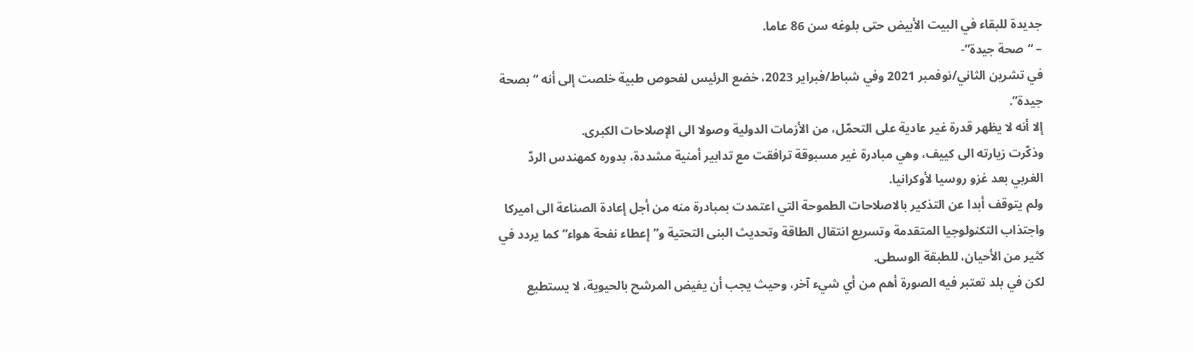جديدة للبقاء في البيت الأبيض حتى بلوغه سن 86 عاما.
– “صحة جيدة”-
في تشرين الثاني/نوفمبر 2021 وفي شباط/فبراير 2023، خضع الرئيس لفحوص طبية خلصت إلى أنه “بصحة جيدة”.
إلا أنه لا يظهر قدرة غير عادية على التحمّل، من الأزمات الدولية وصولا الى الإصلاحات الكبرى.
وذكّرت زيارته الى كييف، وهي مبادرة غير مسبوقة ترافقت مع تدابير أمنية مشددة، بدوره كمهندس الردّ الغربي بعد غزو روسيا لأوكرانيا.
ولم يتوقف أبدا عن التذكير بالاصلاحات الطموحة التي اعتمدت بمبادرة منه من أجل إعادة الصناعة الى اميركا واجتذاب التكنولوجيا المتقدمة وتسريع انتقال الطاقة وتحديث البنى التحتية و”إعطاء نفحة هواء” كما يردد في كثير من الأحيان، للطبقة الوسطى.
لكن في بلد تعتبر فيه الصورة أهم من أي شيء آخر، وحيث يجب أن يفيض المرشح بالحيوية، لا يستطيع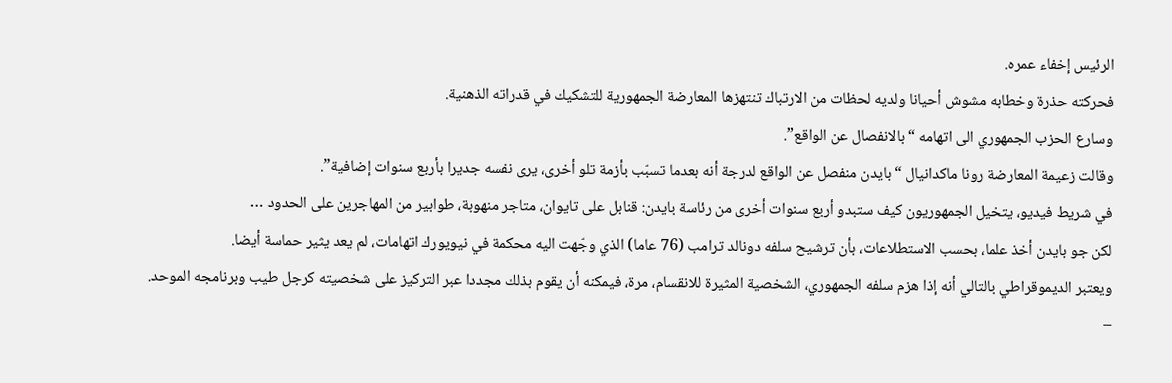الرئيس إخفاء عمره.
فحركته حذرة وخطابه مشوش أحيانا ولديه لحظات من الارتباك تنتهزها المعارضة الجمهورية للتشكيك في قدراته الذهنية.
وسارع الحزب الجمهوري الى اتهامه “بالانفصال عن الواقع”.
وقالت زعيمة المعارضة رونا ماكدانيال “بايدن منفصل عن الواقع لدرجة أنه بعدما تسبّب بأزمة تلو أخرى، يرى نفسه جديرا بأربع سنوات إضافية”.
في شريط فيديو، يتخيل الجمهوريون كيف ستبدو أربع سنوات أخرى من رئاسة بايدن: قنابل على تايوان، متاجر منهوبة، طوابير من المهاجرين على الحدود …
لكن جو بايدن أخذ علما، بحسب الاستطلاعات، بأن ترشيح سلفه دونالد ترامب (76 عاما) الذي وجّهت اليه محكمة في نيويورك اتهامات، لم يعد يثير حماسة أيضا.
ويعتبر الديموقراطي بالتالي أنه إذا هزم سلفه الجمهوري، الشخصية المثيرة للانقسام، مرة، فيمكنه أن يقوم بذلك مجددا عبر التركيز على شخصيته كرجل طيب وبرنامجه الموحد.
–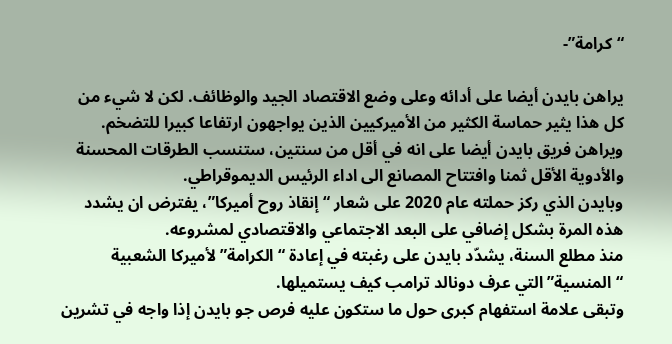“كرامة”-

يراهن بايدن أيضا على أدائه وعلى وضع الاقتصاد الجيد والوظائف. لكن لا شيء من كل هذا يثير حماسة الكثير من الأميركيين الذين يواجهون ارتفاعا كبيرا للتضخم.
ويراهن فريق بايدن أيضا على انه في أقل من سنتين، ستنسب الطرقات المحسنة والأدوية الأقل ثمنا وافتتاح المصانع الى اداء الرئيس الديموقراطي.
وبايدن الذي ركز حملته عام 2020 على شعار “إنقاذ روح أميركا”، يفترض ان يشدد هذه المرة بشكل إضافي على البعد الاجتماعي والاقتصادي لمشروعه.
منذ مطلع السنة، يشدّد بايدن على رغبته في إعادة “الكرامة” لأميركا الشعبية “المنسية” التي عرف دونالد ترامب كيف يستميلها.
وتبقى علامة استفهام كبرى حول ما ستكون عليه فرص جو بايدن إذا واجه في تشرين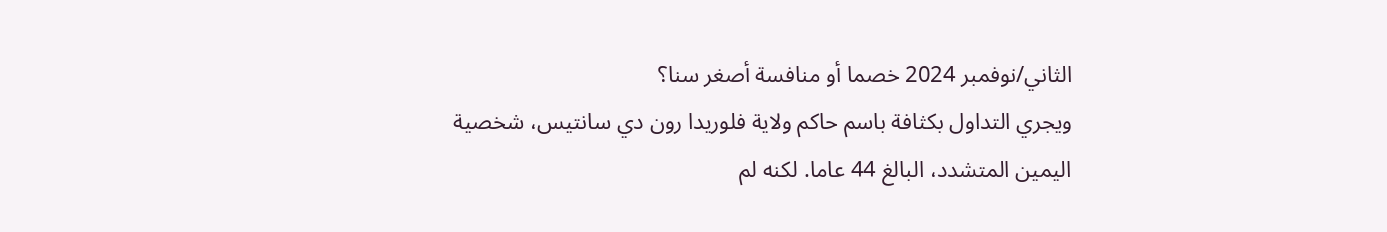الثاني/نوفمبر 2024 خصما أو منافسة أصغر سنا؟
ويجري التداول بكثافة باسم حاكم ولاية فلوريدا رون دي سانتيس، شخصية اليمين المتشدد، البالغ 44 عاما. لكنه لم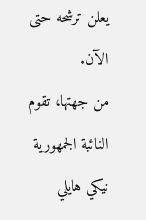يعلن ترشحه حتى الآن.
من جهتها، تقوم النائبة الجمهورية نيكي هايلي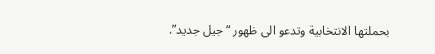بحملتها الانتخابية وتدعو الى ظهور “جيل جديد”.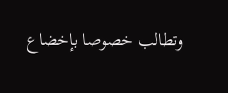وتطالب خصوصا بإخضاع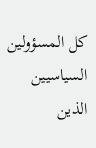كل المسؤولين السياسيين الذين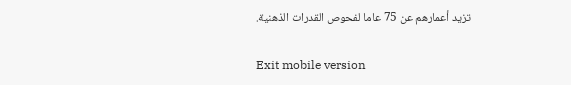تزيد أعمارهم عن 75 عاما لفحوص القدرات الذهنية.

Exit mobile version